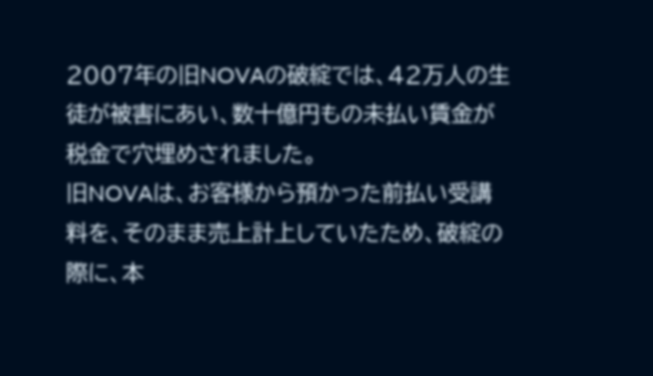2007年の旧NOVAの破綻では、42万人の生徒が被害にあい、数十億円もの未払い賃金が税金で穴埋めされました。
旧NOVAは、お客様から預かった前払い受講料を、そのまま売上計上していたため、破綻の際に、本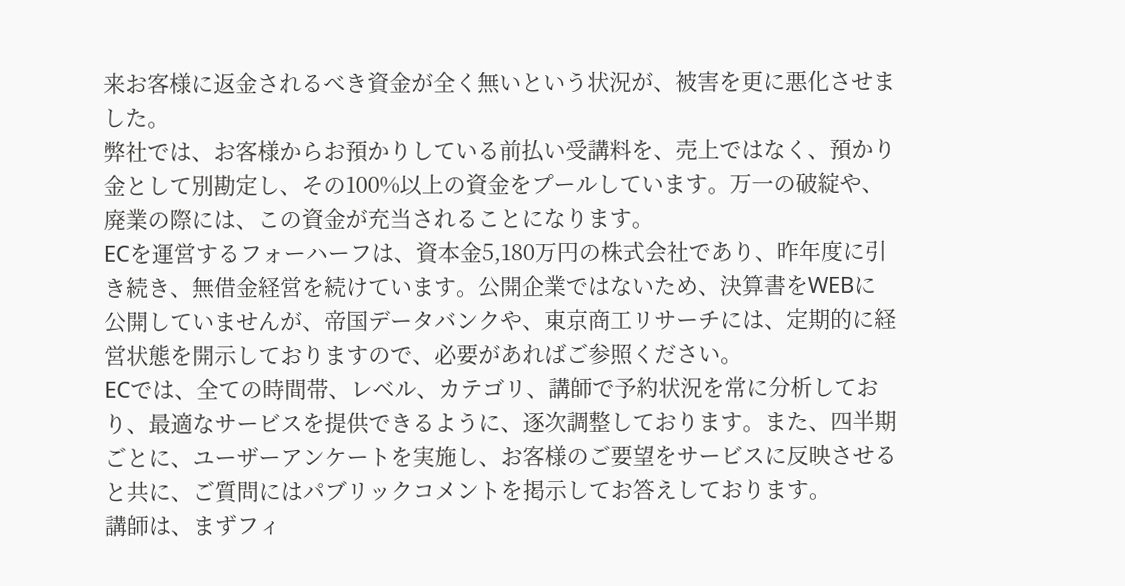来お客様に返金されるべき資金が全く無いという状況が、被害を更に悪化させました。
弊社では、お客様からお預かりしている前払い受講料を、売上ではなく、預かり金として別勘定し、その100%以上の資金をプールしています。万一の破綻や、廃業の際には、この資金が充当されることになります。
ECを運営するフォーハーフは、資本金5,180万円の株式会社であり、昨年度に引き続き、無借金経営を続けています。公開企業ではないため、決算書をWEBに公開していませんが、帝国データバンクや、東京商工リサーチには、定期的に経営状態を開示しておりますので、必要があればご参照ください。
ECでは、全ての時間帯、レベル、カテゴリ、講師で予約状況を常に分析しており、最適なサービスを提供できるように、逐次調整しております。また、四半期ごとに、ユーザーアンケートを実施し、お客様のご要望をサービスに反映させると共に、ご質問にはパブリックコメントを掲示してお答えしております。
講師は、まずフィ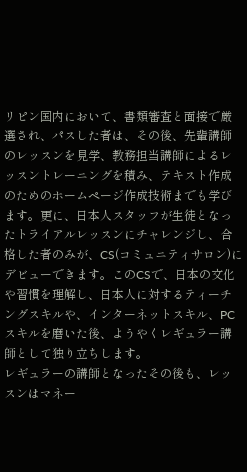リピン国内において、書類審査と面接で厳選され、パスした者は、その後、先輩講師のレッスンを見学、教務担当講師によるレッスントレーニングを積み、テキスト作成のためのホームページ作成技術までも学びます。更に、日本人スタッフが生徒となったトライアルレッスンにチャレンジし、合格した者のみが、CS(コミュニティサロン)にデビューできます。このCSで、日本の文化や習慣を理解し、日本人に対するティーチングスキルや、インターネットスキル、PCスキルを磨いた後、ようやくレギュラー講師として独り立ちします。
レギュラーの講師となったその後も、レッスンはマネー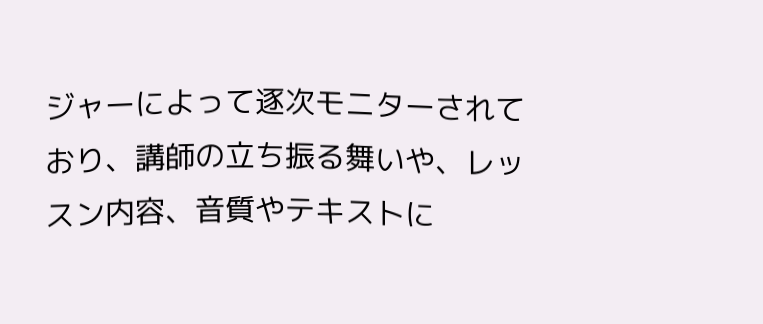ジャーによって逐次モニターされており、講師の立ち振る舞いや、レッスン内容、音質やテキストに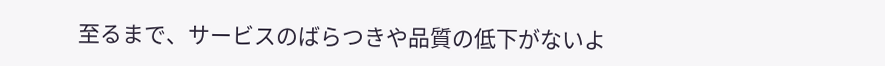至るまで、サービスのばらつきや品質の低下がないよ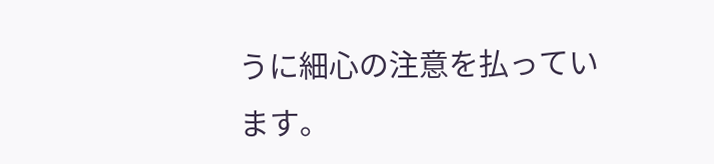うに細心の注意を払っています。